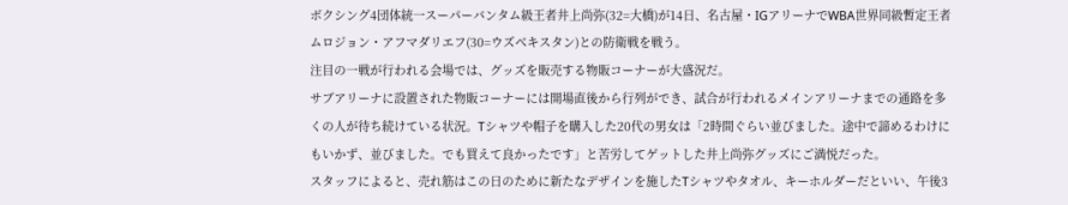ボクシング4団体統一スーパーバンタム級王者井上尚弥(32=大橋)が14日、名古屋・IGアリーナでWBA世界同級暫定王者ムロジョン・アフマダリエフ(30=ウズベキスタン)との防衛戦を戦う。
注目の一戦が行われる会場では、グッズを販売する物販コーナーが大盛況だ。
サブアリーナに設置された物販コーナーには開場直後から行列ができ、試合が行われるメインアリーナまでの通路を多くの人が待ち続けている状況。Tシャツや帽子を購入した20代の男女は「2時間ぐらい並びました。途中で諦めるわけにもいかず、並びました。でも買えて良かったです」と苦労してゲットした井上尚弥グッズにご満悦だった。
スタッフによると、売れ筋はこの日のために新たなデザインを施したTシャツやタオル、キーホルダーだといい、午後3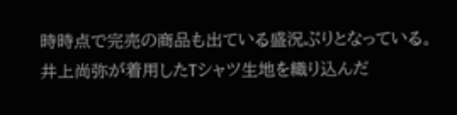時時点で完売の商品も出ている盛況ぶりとなっている。
井上尚弥が着用したTシャツ生地を織り込んだ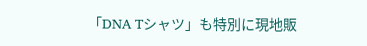「DNA Tシャツ」も特別に現地販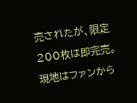売されたが、限定200枚は即完売。現地はファンから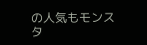の人気もモンスタ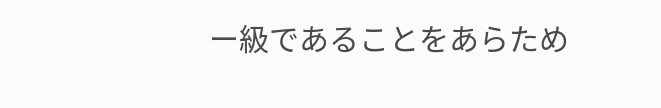ー級であることをあらため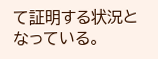て証明する状況となっている。